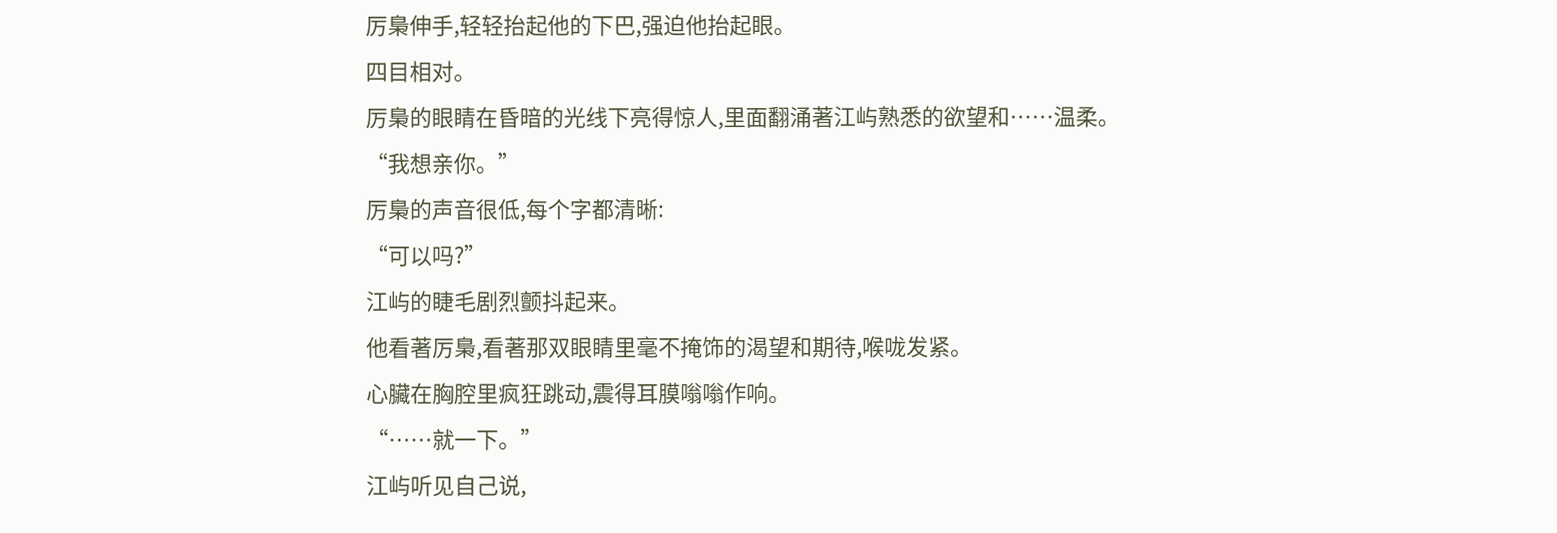厉梟伸手,轻轻抬起他的下巴,强迫他抬起眼。
四目相对。
厉梟的眼睛在昏暗的光线下亮得惊人,里面翻涌著江屿熟悉的欲望和……温柔。
“我想亲你。”
厉梟的声音很低,每个字都清晰:
“可以吗?”
江屿的睫毛剧烈颤抖起来。
他看著厉梟,看著那双眼睛里毫不掩饰的渴望和期待,喉咙发紧。
心臟在胸腔里疯狂跳动,震得耳膜嗡嗡作响。
“……就一下。”
江屿听见自己说,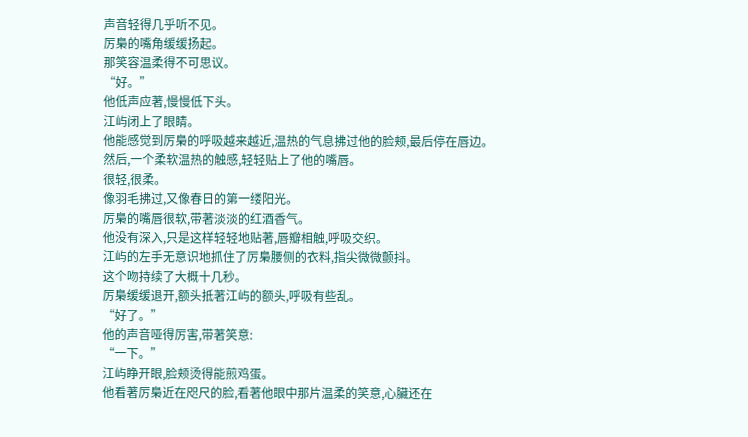声音轻得几乎听不见。
厉梟的嘴角缓缓扬起。
那笑容温柔得不可思议。
“好。”
他低声应著,慢慢低下头。
江屿闭上了眼睛。
他能感觉到厉梟的呼吸越来越近,温热的气息拂过他的脸颊,最后停在唇边。
然后,一个柔软温热的触感,轻轻贴上了他的嘴唇。
很轻,很柔。
像羽毛拂过,又像春日的第一缕阳光。
厉梟的嘴唇很软,带著淡淡的红酒香气。
他没有深入,只是这样轻轻地贴著,唇瓣相触,呼吸交织。
江屿的左手无意识地抓住了厉梟腰侧的衣料,指尖微微颤抖。
这个吻持续了大概十几秒。
厉梟缓缓退开,额头抵著江屿的额头,呼吸有些乱。
“好了。”
他的声音哑得厉害,带著笑意:
“一下。”
江屿睁开眼,脸颊烫得能煎鸡蛋。
他看著厉梟近在咫尺的脸,看著他眼中那片温柔的笑意,心臟还在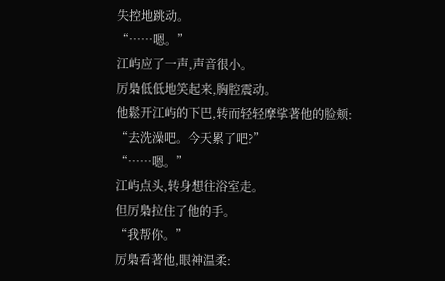失控地跳动。
“……嗯。”
江屿应了一声,声音很小。
厉梟低低地笑起来,胸腔震动。
他鬆开江屿的下巴,转而轻轻摩挲著他的脸颊:
“去洗澡吧。今天累了吧?”
“……嗯。”
江屿点头,转身想往浴室走。
但厉梟拉住了他的手。
“我帮你。”
厉梟看著他,眼神温柔: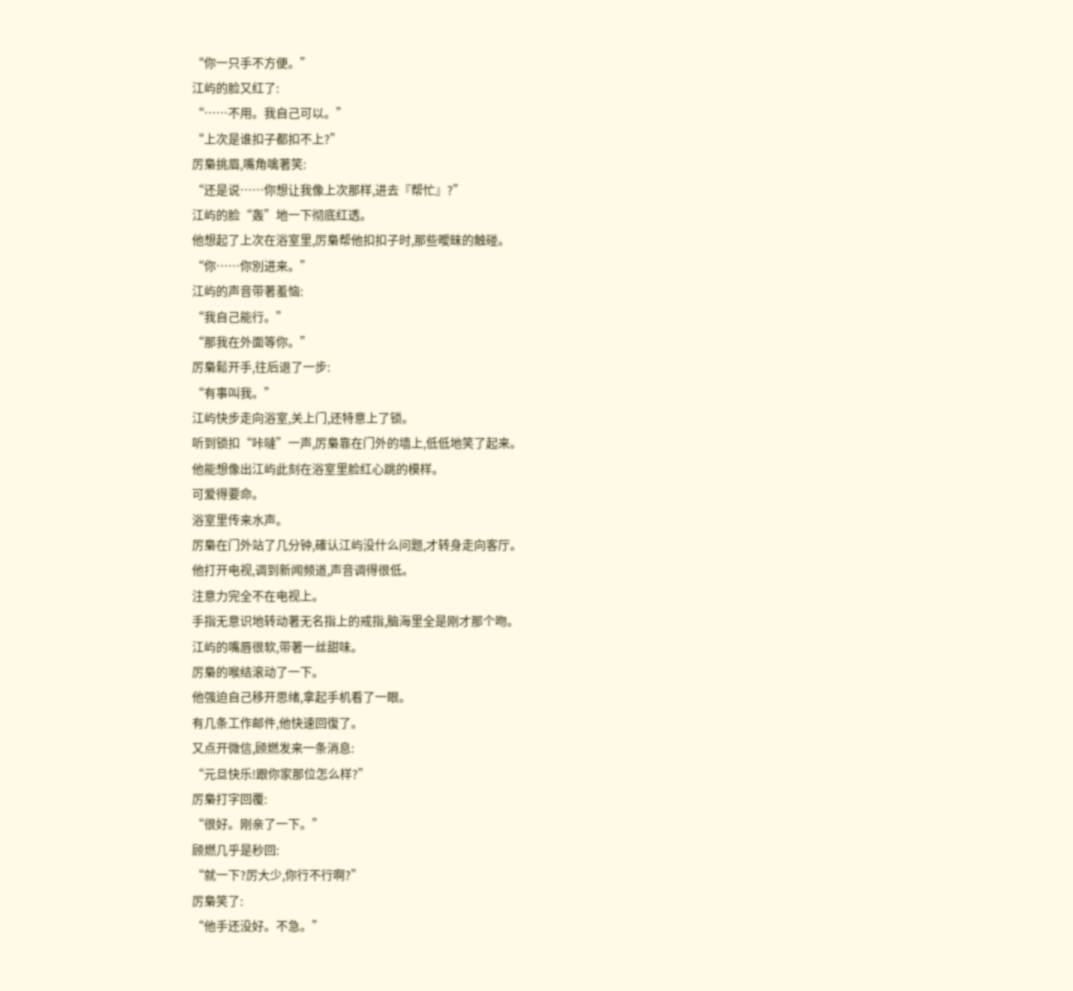“你一只手不方便。”
江屿的脸又红了:
“……不用。我自己可以。”
“上次是谁扣子都扣不上?”
厉梟挑眉,嘴角噙著笑:
“还是说……你想让我像上次那样,进去『帮忙』?”
江屿的脸“轰”地一下彻底红透。
他想起了上次在浴室里,厉梟帮他扣扣子时,那些曖昧的触碰。
“你……你別进来。”
江屿的声音带著羞恼:
“我自己能行。”
“那我在外面等你。”
厉梟鬆开手,往后退了一步:
“有事叫我。”
江屿快步走向浴室,关上门,还特意上了锁。
听到锁扣“咔噠”一声,厉梟靠在门外的墙上,低低地笑了起来。
他能想像出江屿此刻在浴室里脸红心跳的模样。
可爱得要命。
浴室里传来水声。
厉梟在门外站了几分钟,確认江屿没什么问题,才转身走向客厅。
他打开电视,调到新闻频道,声音调得很低。
注意力完全不在电视上。
手指无意识地转动著无名指上的戒指,脑海里全是刚才那个吻。
江屿的嘴唇很软,带著一丝甜味。
厉梟的喉结滚动了一下。
他强迫自己移开思绪,拿起手机看了一眼。
有几条工作邮件,他快速回復了。
又点开微信,顾燃发来一条消息:
“元旦快乐!跟你家那位怎么样?”
厉梟打字回覆:
“很好。刚亲了一下。”
顾燃几乎是秒回:
“就一下?厉大少,你行不行啊?”
厉梟笑了:
“他手还没好。不急。”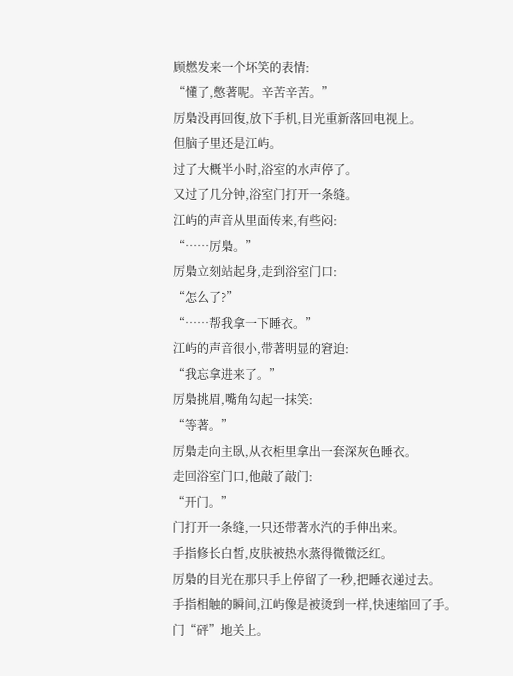顾燃发来一个坏笑的表情:
“懂了,憋著呢。辛苦辛苦。”
厉梟没再回復,放下手机,目光重新落回电视上。
但脑子里还是江屿。
过了大概半小时,浴室的水声停了。
又过了几分钟,浴室门打开一条缝。
江屿的声音从里面传来,有些闷:
“……厉梟。”
厉梟立刻站起身,走到浴室门口:
“怎么了?”
“……帮我拿一下睡衣。”
江屿的声音很小,带著明显的窘迫:
“我忘拿进来了。”
厉梟挑眉,嘴角勾起一抹笑:
“等著。”
厉梟走向主臥,从衣柜里拿出一套深灰色睡衣。
走回浴室门口,他敲了敲门:
“开门。”
门打开一条缝,一只还带著水汽的手伸出来。
手指修长白皙,皮肤被热水蒸得微微泛红。
厉梟的目光在那只手上停留了一秒,把睡衣递过去。
手指相触的瞬间,江屿像是被烫到一样,快速缩回了手。
门“砰”地关上。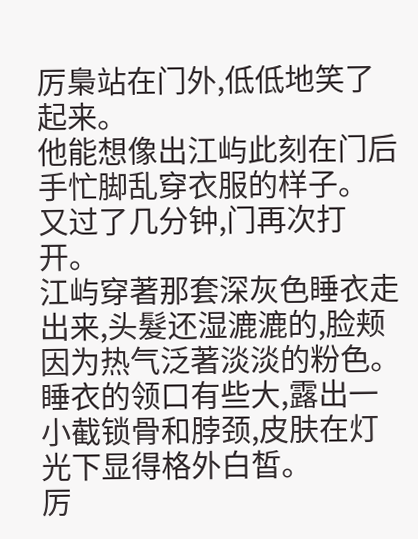厉梟站在门外,低低地笑了起来。
他能想像出江屿此刻在门后手忙脚乱穿衣服的样子。
又过了几分钟,门再次打开。
江屿穿著那套深灰色睡衣走出来,头髮还湿漉漉的,脸颊因为热气泛著淡淡的粉色。
睡衣的领口有些大,露出一小截锁骨和脖颈,皮肤在灯光下显得格外白皙。
厉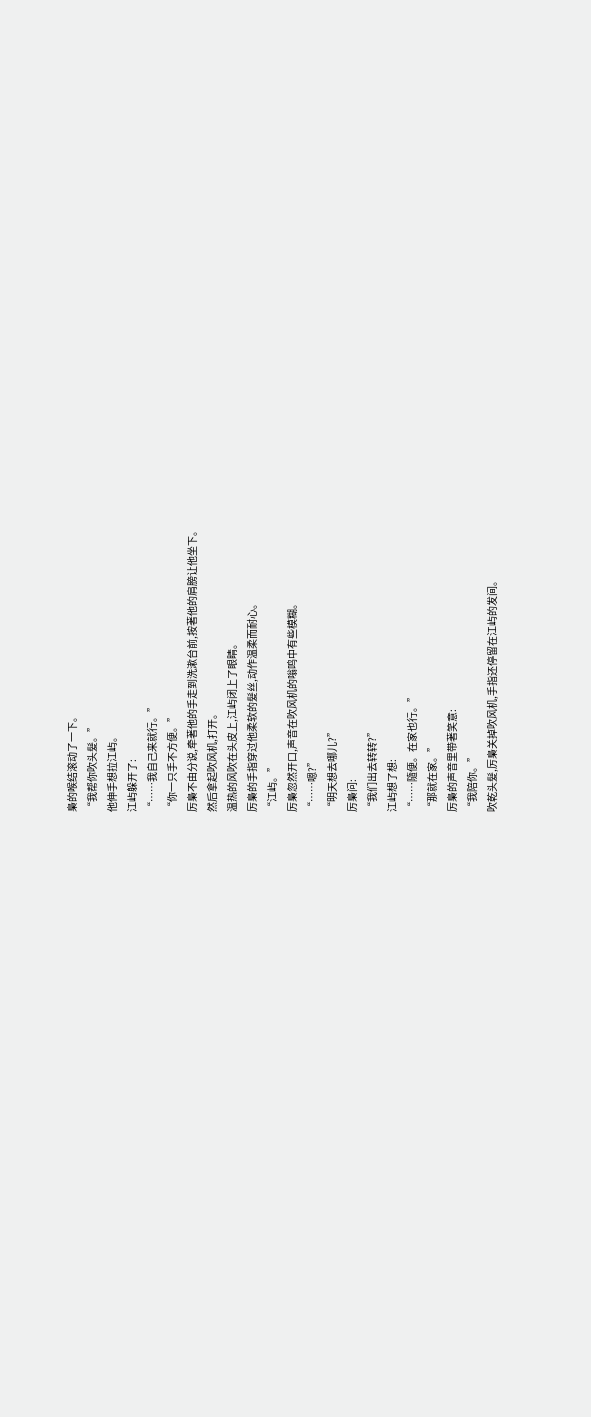梟的喉结滚动了一下。
“我帮你吹头髮。”
他伸手想拉江屿。
江屿躲开了:
“……我自己来就行。”
“你一只手不方便。”
厉梟不由分说,牵著他的手走到洗漱台前,按著他的肩膀让他坐下。
然后拿起吹风机,打开。
温热的风吹在头皮上,江屿闭上了眼睛。
厉梟的手指穿过他柔软的髮丝,动作温柔而耐心。
“江屿。”
厉梟忽然开口,声音在吹风机的嗡鸣中有些模糊。
“……嗯?”
“明天想去哪儿?”
厉梟问:
“我们出去转转?”
江屿想了想:
“……隨便。在家也行。”
“那就在家。”
厉梟的声音里带著笑意:
“我陪你。”
吹乾头髮,厉梟关掉吹风机,手指还停留在江屿的发间。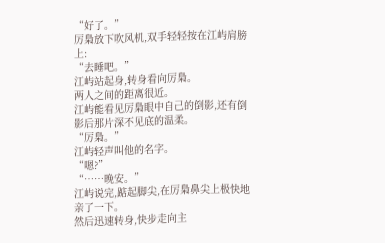“好了。”
厉梟放下吹风机,双手轻轻按在江屿肩膀上:
“去睡吧。”
江屿站起身,转身看向厉梟。
两人之间的距离很近。
江屿能看见厉梟眼中自己的倒影,还有倒影后那片深不见底的温柔。
“厉梟。”
江屿轻声叫他的名字。
“嗯?”
“……晚安。”
江屿说完,踮起脚尖,在厉梟鼻尖上极快地亲了一下。
然后迅速转身,快步走向主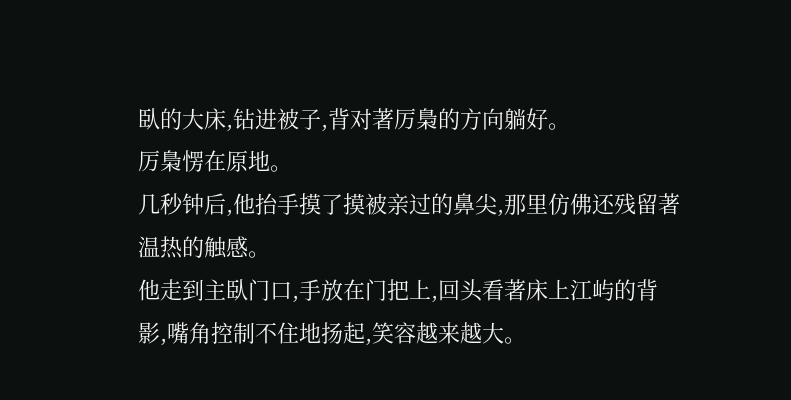臥的大床,钻进被子,背对著厉梟的方向躺好。
厉梟愣在原地。
几秒钟后,他抬手摸了摸被亲过的鼻尖,那里仿佛还残留著温热的触感。
他走到主臥门口,手放在门把上,回头看著床上江屿的背影,嘴角控制不住地扬起,笑容越来越大。